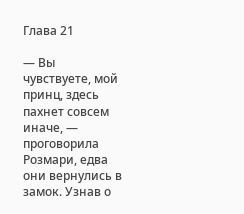Глава 21

— Вы чувствуете, мой принц, здесь пахнет совсем иначе, — проговорила Розмари, едва они вернулись в замок. Узнав о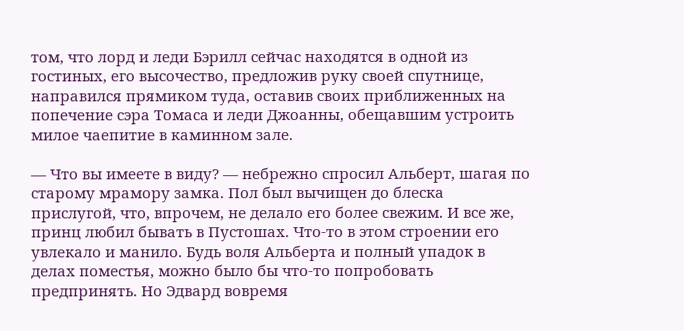том, что лорд и леди Бэрилл сейчас находятся в одной из гостиных, его высочество, предложив руку своей спутнице, направился прямиком туда, оставив своих приближенных на попечение сэра Томаса и леди Джоанны, обещавшим устроить милое чаепитие в каминном зале.

— Что вы имеете в виду? — небрежно спросил Альберт, шагая по старому мрамору замка. Пол был вычищен до блеска прислугой, что, впрочем, не делало его более свежим. И все же, принц любил бывать в Пустошах. Что-то в этом строении его увлекало и манило. Будь воля Альберта и полный упадок в делах поместья, можно было бы что-то попробовать предпринять. Но Эдвард вовремя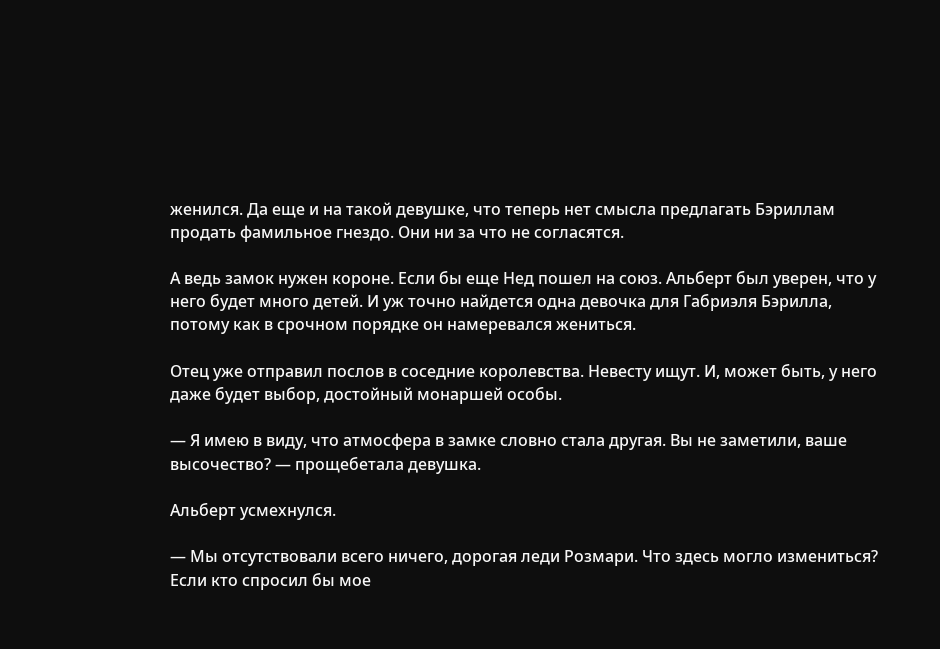женился. Да еще и на такой девушке, что теперь нет смысла предлагать Бэриллам продать фамильное гнездо. Они ни за что не согласятся.

А ведь замок нужен короне. Если бы еще Нед пошел на союз. Альберт был уверен, что у него будет много детей. И уж точно найдется одна девочка для Габриэля Бэрилла, потому как в срочном порядке он намеревался жениться.

Отец уже отправил послов в соседние королевства. Невесту ищут. И, может быть, у него даже будет выбор, достойный монаршей особы.

— Я имею в виду, что атмосфера в замке словно стала другая. Вы не заметили, ваше высочество? — прощебетала девушка.

Альберт усмехнулся.

— Мы отсутствовали всего ничего, дорогая леди Розмари. Что здесь могло измениться? Если кто спросил бы мое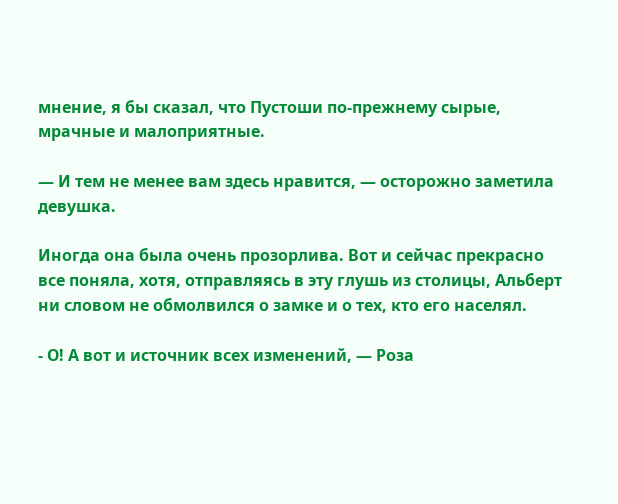мнение, я бы сказал, что Пустоши по-прежнему сырые, мрачные и малоприятные.

— И тем не менее вам здесь нравится, — осторожно заметила девушка.

Иногда она была очень прозорлива. Вот и сейчас прекрасно все поняла, хотя, отправляясь в эту глушь из столицы, Альберт ни словом не обмолвился о замке и о тех, кто его населял.

- О! А вот и источник всех изменений, — Роза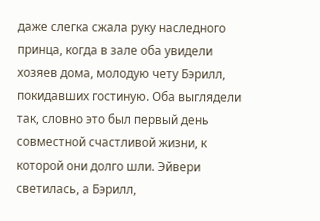даже слегка сжала руку наследного принца, когда в зале оба увидели хозяев дома, молодую чету Бэрилл, покидавших гостиную. Оба выглядели так, словно это был первый день совместной счастливой жизни, к которой они долго шли. Эйвери светилась, а Бэрилл,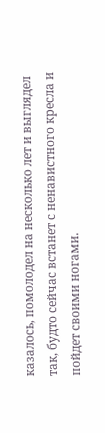казалось, помолодел на несколько лет и выглядел так, будто сейчас встанет с ненавистного кресла и пойдет своими ногами.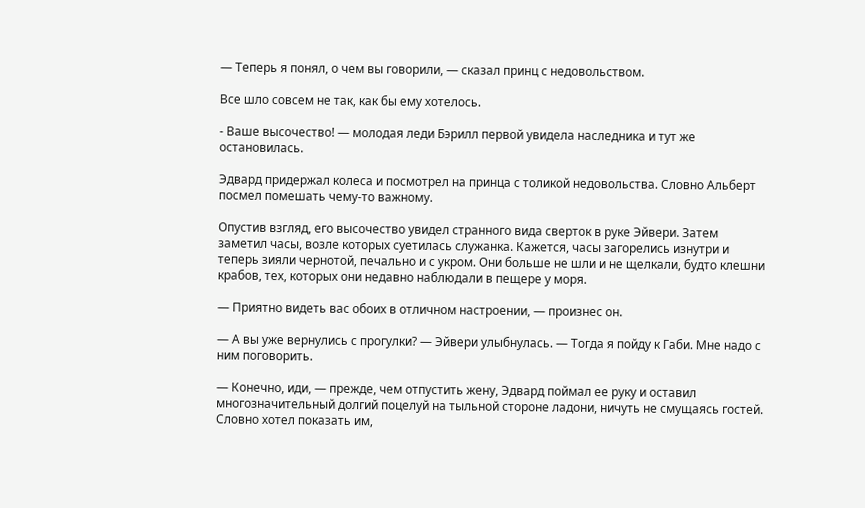— Теперь я понял, о чем вы говорили, — сказал принц с недовольством.

Все шло совсем не так, как бы ему хотелось.

- Ваше высочество! — молодая леди Бэрилл первой увидела наследника и тут же остановилась.

Эдвард придержал колеса и посмотрел на принца с толикой недовольства. Словно Альберт посмел помешать чему-то важному.

Опустив взгляд, его высочество увидел странного вида сверток в руке Эйвери. Затем заметил часы, возле которых суетилась служанка. Кажется, часы загорелись изнутри и теперь зияли чернотой, печально и с укром. Они больше не шли и не щелкали, будто клешни крабов, тех, которых они недавно наблюдали в пещере у моря.

— Приятно видеть вас обоих в отличном настроении, — произнес он.

— А вы уже вернулись с прогулки? — Эйвери улыбнулась. — Тогда я пойду к Габи. Мне надо с ним поговорить.

— Конечно, иди, — прежде, чем отпустить жену, Эдвард поймал ее руку и оставил многозначительный долгий поцелуй на тыльной стороне ладони, ничуть не смущаясь гостей. Словно хотел показать им,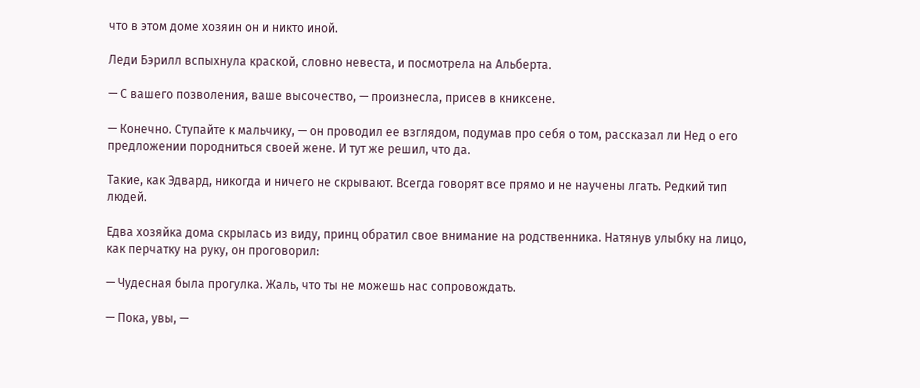что в этом доме хозяин он и никто иной.

Леди Бэрилл вспыхнула краской, словно невеста, и посмотрела на Альберта.

— С вашего позволения, ваше высочество, — произнесла, присев в книксене.

— Конечно. Ступайте к мальчику, — он проводил ее взглядом, подумав про себя о том, рассказал ли Нед о его предложении породниться своей жене. И тут же решил, что да.

Такие, как Эдвард, никогда и ничего не скрывают. Всегда говорят все прямо и не научены лгать. Редкий тип людей.

Едва хозяйка дома скрылась из виду, принц обратил свое внимание на родственника. Натянув улыбку на лицо, как перчатку на руку, он проговорил:

— Чудесная была прогулка. Жаль, что ты не можешь нас сопровождать.

— Пока, увы, —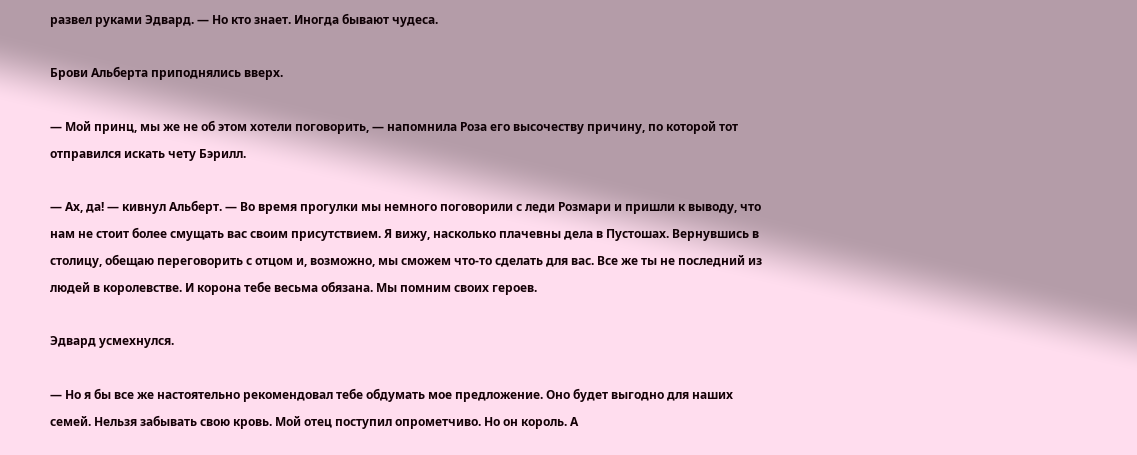развел руками Эдвард. — Но кто знает. Иногда бывают чудеса.

Брови Альберта приподнялись вверх.

— Мой принц, мы же не об этом хотели поговорить, — напомнила Роза его высочеству причину, по которой тот отправился искать чету Бэрилл.

— Ах, да! — кивнул Альберт. — Во время прогулки мы немного поговорили с леди Розмари и пришли к выводу, что нам не стоит более смущать вас своим присутствием. Я вижу, насколько плачевны дела в Пустошах. Вернувшись в столицу, обещаю переговорить с отцом и, возможно, мы сможем что-то сделать для вас. Все же ты не последний из людей в королевстве. И корона тебе весьма обязана. Мы помним своих героев.

Эдвард усмехнулся.

— Но я бы все же настоятельно рекомендовал тебе обдумать мое предложение. Оно будет выгодно для наших семей. Нельзя забывать свою кровь. Мой отец поступил опрометчиво. Но он король. А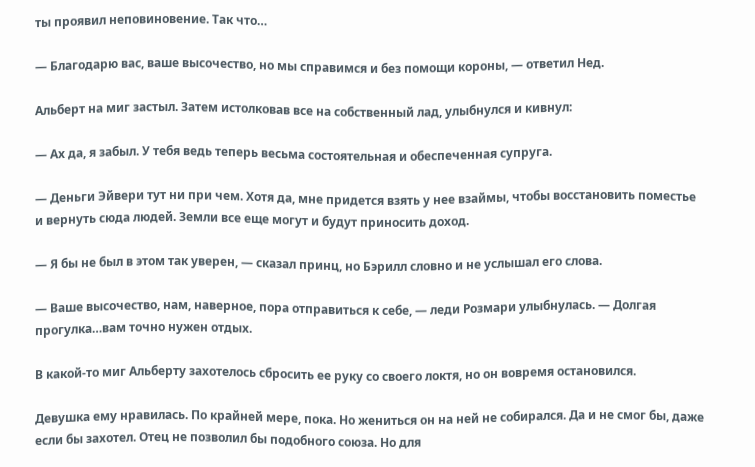ты проявил неповиновение. Так что…

— Благодарю вас, ваше высочество, но мы справимся и без помощи короны, — ответил Нед.

Альберт на миг застыл. Затем истолковав все на собственный лад, улыбнулся и кивнул:

— Ах да, я забыл. У тебя ведь теперь весьма состоятельная и обеспеченная супруга.

— Деньги Эйвери тут ни при чем. Хотя да, мне придется взять у нее взаймы, чтобы восстановить поместье и вернуть сюда людей. Земли все еще могут и будут приносить доход.

— Я бы не был в этом так уверен, — сказал принц, но Бэрилл словно и не услышал его слова.

— Ваше высочество, нам, наверное, пора отправиться к себе, — леди Розмари улыбнулась. — Долгая прогулка…вам точно нужен отдых.

В какой-то миг Альберту захотелось сбросить ее руку со своего локтя, но он вовремя остановился.

Девушка ему нравилась. По крайней мере, пока. Но жениться он на ней не собирался. Да и не смог бы, даже если бы захотел. Отец не позволил бы подобного союза. Но для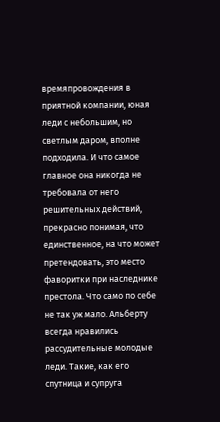времяпровождения в приятной компании, юная леди с небольшим, но светлым даром, вполне подходила. И что самое главное она никогда не требовала от него решительных действий, прекрасно понимая, что единственное, на что может претендовать, это место фаворитки при наследнике престола. Что само по себе не так уж мало. Альберту всегда нравились рассудительные молодые леди. Такие, как его спутница и супруга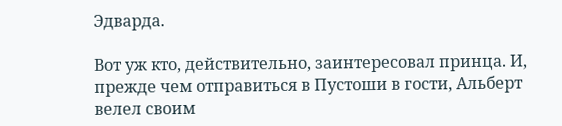Эдварда.

Вот уж кто, действительно, заинтересовал принца. И, прежде чем отправиться в Пустоши в гости, Альберт велел своим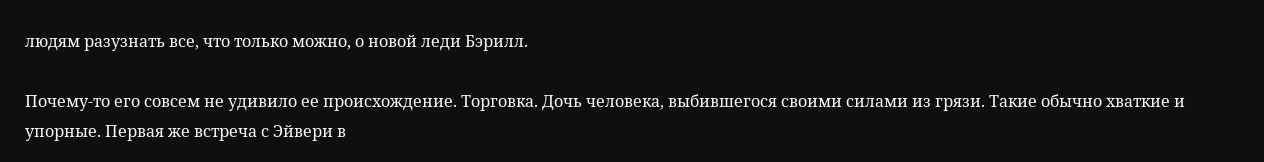людям разузнать все, что только можно, о новой леди Бэрилл.

Почему-то его совсем не удивило ее происхождение. Торговка. Дочь человека, выбившегося своими силами из грязи. Такие обычно хваткие и упорные. Первая же встреча с Эйвери в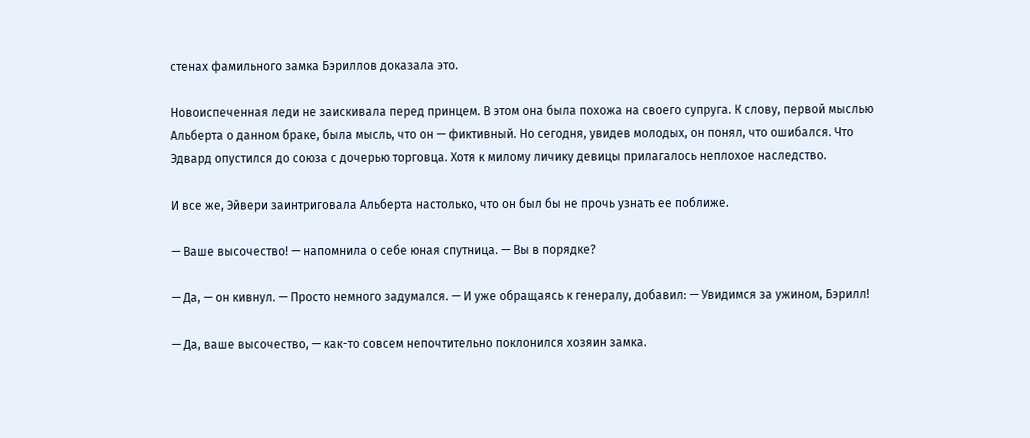стенах фамильного замка Бэриллов доказала это.

Новоиспеченная леди не заискивала перед принцем. В этом она была похожа на своего супруга. К слову, первой мыслью Альберта о данном браке, была мысль, что он — фиктивный. Но сегодня, увидев молодых, он понял, что ошибался. Что Эдвард опустился до союза с дочерью торговца. Хотя к милому личику девицы прилагалось неплохое наследство.

И все же, Эйвери заинтриговала Альберта настолько, что он был бы не прочь узнать ее поближе.

— Ваше высочество! — напомнила о себе юная спутница. — Вы в порядке?

— Да, — он кивнул. — Просто немного задумался. — И уже обращаясь к генералу, добавил: — Увидимся за ужином, Бэрилл!

— Да, ваше высочество, — как-то совсем непочтительно поклонился хозяин замка.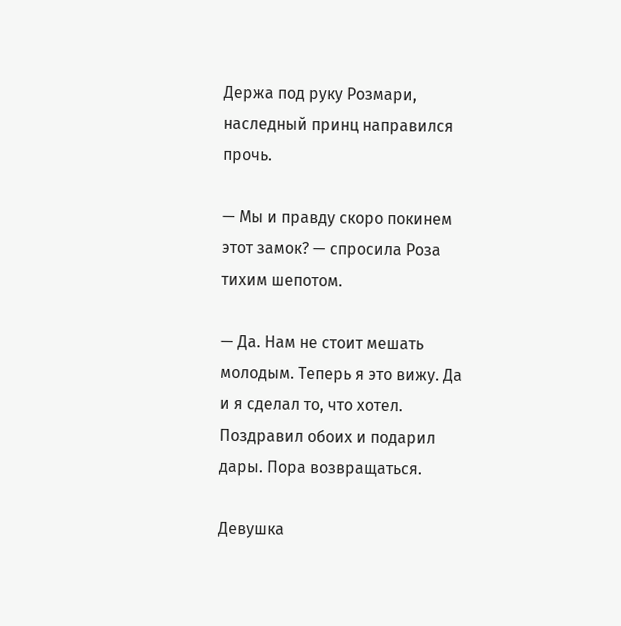Держа под руку Розмари, наследный принц направился прочь.

— Мы и правду скоро покинем этот замок? — спросила Роза тихим шепотом.

— Да. Нам не стоит мешать молодым. Теперь я это вижу. Да и я сделал то, что хотел. Поздравил обоих и подарил дары. Пора возвращаться.

Девушка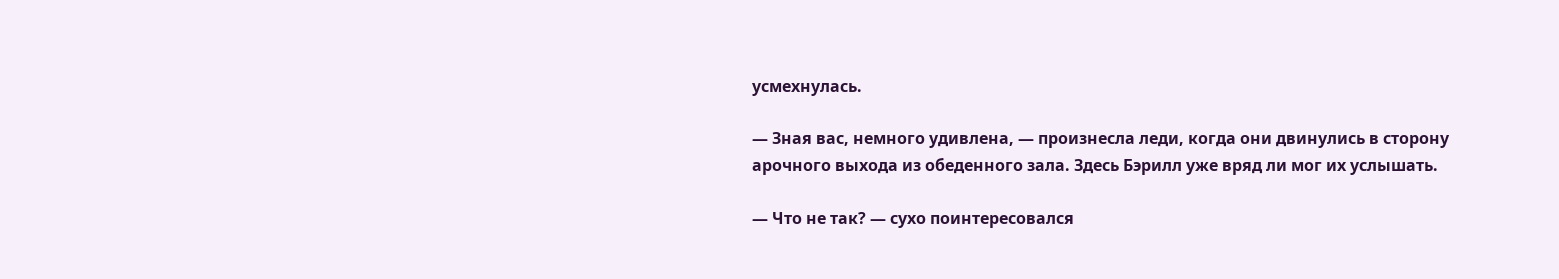усмехнулась.

— Зная вас, немного удивлена, — произнесла леди, когда они двинулись в сторону арочного выхода из обеденного зала. Здесь Бэрилл уже вряд ли мог их услышать.

— Что не так? — сухо поинтересовался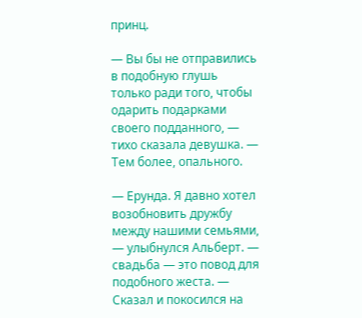принц.

— Вы бы не отправились в подобную глушь только ради того, чтобы одарить подарками своего подданного, — тихо сказала девушка. — Тем более, опального.

— Ерунда. Я давно хотел возобновить дружбу между нашими семьями, — улыбнулся Альберт. — свадьба — это повод для подобного жеста. — Сказал и покосился на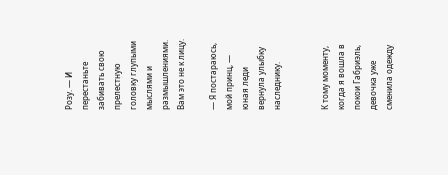Розу. — И перестаньте забивать свою прелестную головку глупыми мыслями и размышлениями. Вам это не к лицу.

— Я постараюсь, мой принц, — юная леди вернула улыбку наследнику.


К тому моменту, когда я вошла в покои Габриэль, девочка уже сменила одежду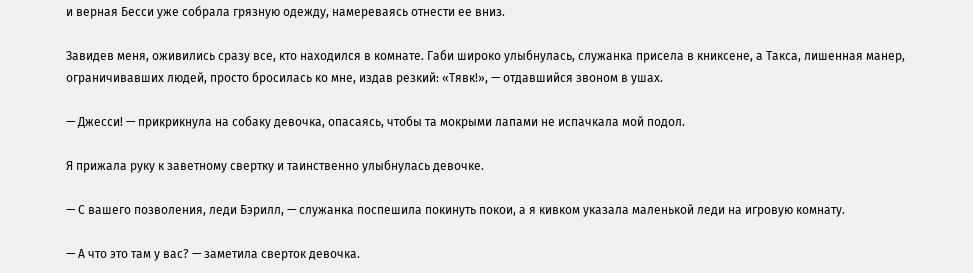и верная Бесси уже собрала грязную одежду, намереваясь отнести ее вниз.

Завидев меня, оживились сразу все, кто находился в комнате. Габи широко улыбнулась, служанка присела в книксене, а Такса, лишенная манер, ограничивавших людей, просто бросилась ко мне, издав резкий: «Тявк!», — отдавшийся звоном в ушах.

— Джесси! — прикрикнула на собаку девочка, опасаясь, чтобы та мокрыми лапами не испачкала мой подол.

Я прижала руку к заветному свертку и таинственно улыбнулась девочке.

— С вашего позволения, леди Бэрилл, — служанка поспешила покинуть покои, а я кивком указала маленькой леди на игровую комнату.

— А что это там у вас? — заметила сверток девочка.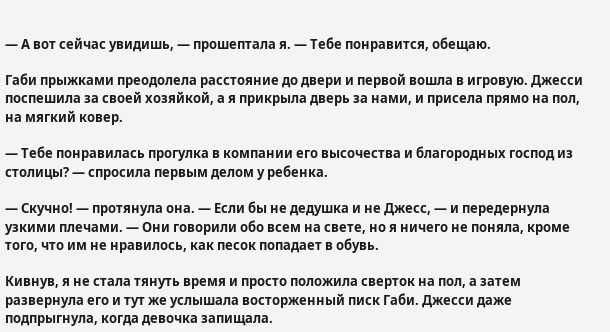— А вот сейчас увидишь, — прошептала я. — Тебе понравится, обещаю.

Габи прыжками преодолела расстояние до двери и первой вошла в игровую. Джесси поспешила за своей хозяйкой, а я прикрыла дверь за нами, и присела прямо на пол, на мягкий ковер.

— Тебе понравилась прогулка в компании его высочества и благородных господ из столицы? — спросила первым делом у ребенка.

— Скучно! — протянула она. — Если бы не дедушка и не Джесс, — и передернула узкими плечами. — Они говорили обо всем на свете, но я ничего не поняла, кроме того, что им не нравилось, как песок попадает в обувь.

Кивнув, я не стала тянуть время и просто положила сверток на пол, а затем развернула его и тут же услышала восторженный писк Габи. Джесси даже подпрыгнула, когда девочка запищала.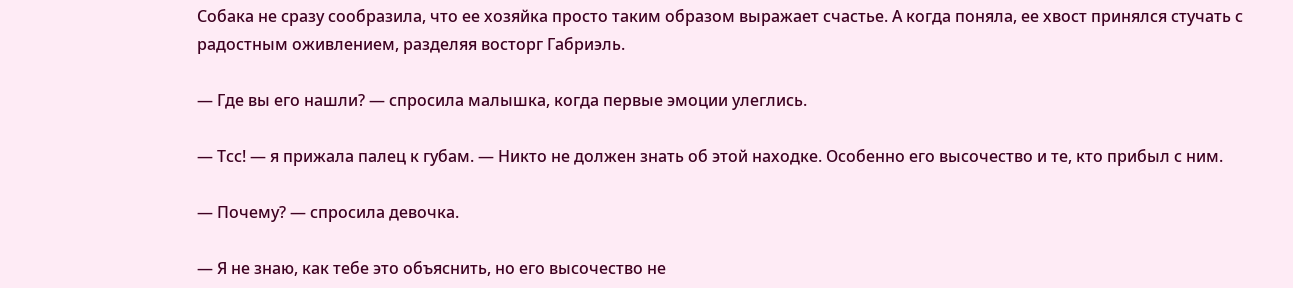Собака не сразу сообразила, что ее хозяйка просто таким образом выражает счастье. А когда поняла, ее хвост принялся стучать с радостным оживлением, разделяя восторг Габриэль.

— Где вы его нашли? — спросила малышка, когда первые эмоции улеглись.

— Тсс! — я прижала палец к губам. — Никто не должен знать об этой находке. Особенно его высочество и те, кто прибыл с ним.

— Почему? — спросила девочка.

— Я не знаю, как тебе это объяснить, но его высочество не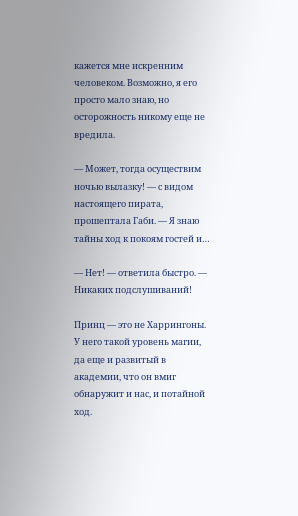кажется мне искренним человеком. Возможно, я его просто мало знаю, но осторожность никому еще не вредила.

— Может, тогда осуществим ночью вылазку! — с видом настоящего пирата, прошептала Габи. — Я знаю тайны ход к покоям гостей и…

— Нет! — ответила быстро. — Никаких подслушиваний!

Принц — это не Харрингоны. У него такой уровень магии, да еще и развитый в академии, что он вмиг обнаружит и нас, и потайной ход.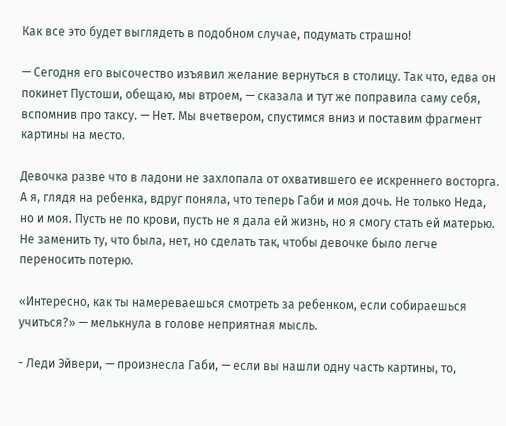Как все это будет выглядеть в подобном случае, подумать страшно!

— Сегодня его высочество изъявил желание вернуться в столицу. Так что, едва он покинет Пустоши, обещаю, мы втроем, — сказала и тут же поправила саму себя, вспомнив про таксу. — Нет. Мы вчетвером, спустимся вниз и поставим фрагмент картины на место.

Девочка разве что в ладони не захлопала от охватившего ее искреннего восторга. А я, глядя на ребенка, вдруг поняла, что теперь Габи и моя дочь. Не только Неда, но и моя. Пусть не по крови, пусть не я дала ей жизнь, но я смогу стать ей матерью. Не заменить ту, что была, нет, но сделать так, чтобы девочке было легче переносить потерю.

«Интересно, как ты намереваешься смотреть за ребенком, если собираешься учиться?» — мелькнула в голове неприятная мысль.

- Леди Эйвери, — произнесла Габи, — если вы нашли одну часть картины, то,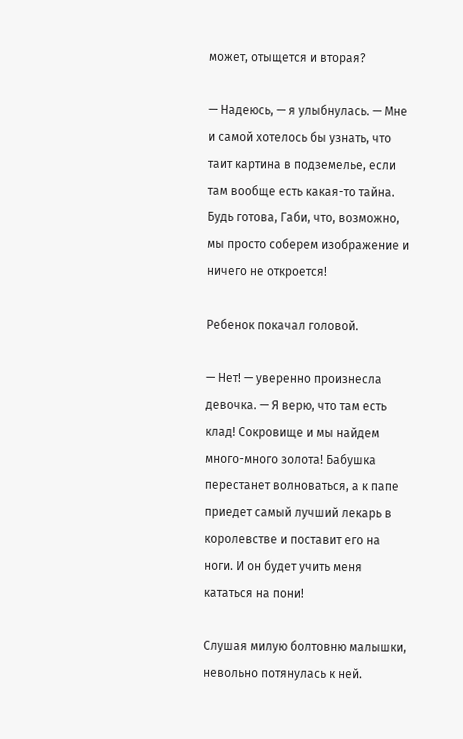может, отыщется и вторая?

— Надеюсь, — я улыбнулась. — Мне и самой хотелось бы узнать, что таит картина в подземелье, если там вообще есть какая-то тайна. Будь готова, Габи, что, возможно, мы просто соберем изображение и ничего не откроется!

Ребенок покачал головой.

— Нет! — уверенно произнесла девочка. — Я верю, что там есть клад! Сокровище и мы найдем много-много золота! Бабушка перестанет волноваться, а к папе приедет самый лучший лекарь в королевстве и поставит его на ноги. И он будет учить меня кататься на пони!

Слушая милую болтовню малышки, невольно потянулась к ней.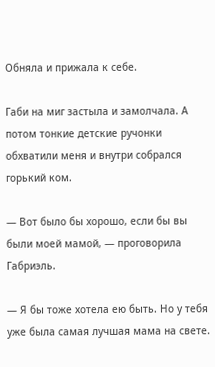Обняла и прижала к себе.

Габи на миг застыла и замолчала. А потом тонкие детские ручонки обхватили меня и внутри собрался горький ком.

— Вот было бы хорошо, если бы вы были моей мамой, — проговорила Габриэль.

— Я бы тоже хотела ею быть. Но у тебя уже была самая лучшая мама на свете.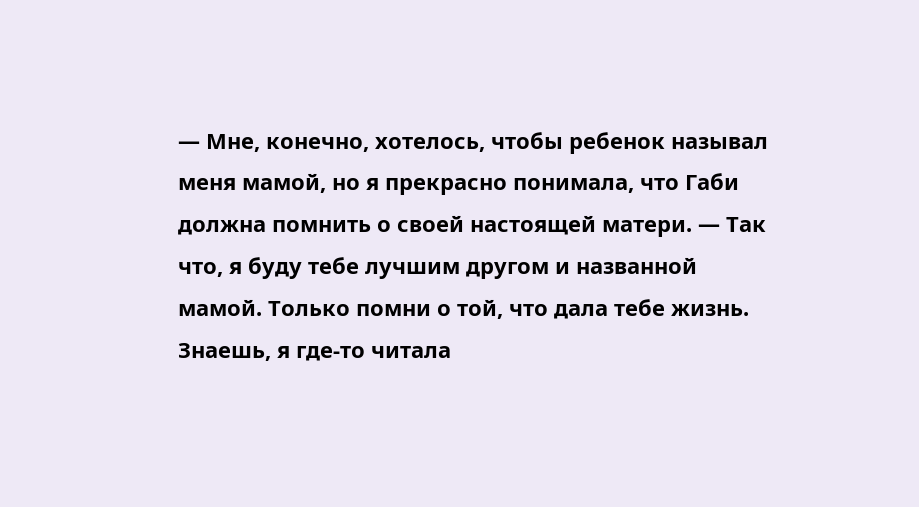— Мне, конечно, хотелось, чтобы ребенок называл меня мамой, но я прекрасно понимала, что Габи должна помнить о своей настоящей матери. — Так что, я буду тебе лучшим другом и названной мамой. Только помни о той, что дала тебе жизнь. Знаешь, я где-то читала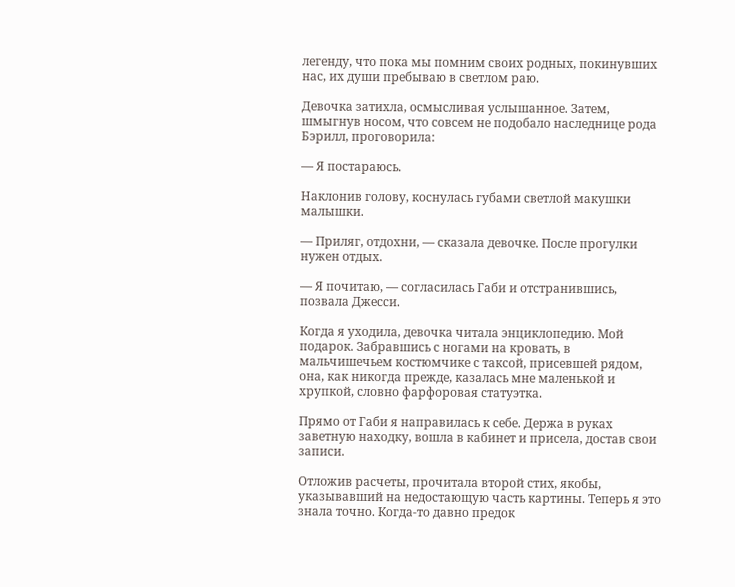легенду, что пока мы помним своих родных, покинувших нас, их души пребываю в светлом раю.

Девочка затихла, осмысливая услышанное. Затем, шмыгнув носом, что совсем не подобало наследнице рода Бэрилл, проговорила:

— Я постараюсь.

Наклонив голову, коснулась губами светлой макушки малышки.

— Приляг, отдохни, — сказала девочке. После прогулки нужен отдых.

— Я почитаю, — согласилась Габи и отстранившись, позвала Джесси.

Когда я уходила, девочка читала энциклопедию. Мой подарок. Забравшись с ногами на кровать, в мальчишечьем костюмчике с таксой, присевшей рядом, она, как никогда прежде, казалась мне маленькой и хрупкой, словно фарфоровая статуэтка.

Прямо от Габи я направилась к себе. Держа в руках заветную находку, вошла в кабинет и присела, достав свои записи.

Отложив расчеты, прочитала второй стих, якобы, указывавший на недостающую часть картины. Теперь я это знала точно. Когда-то давно предок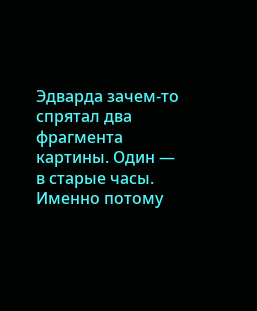Эдварда зачем-то спрятал два фрагмента картины. Один — в старые часы. Именно потому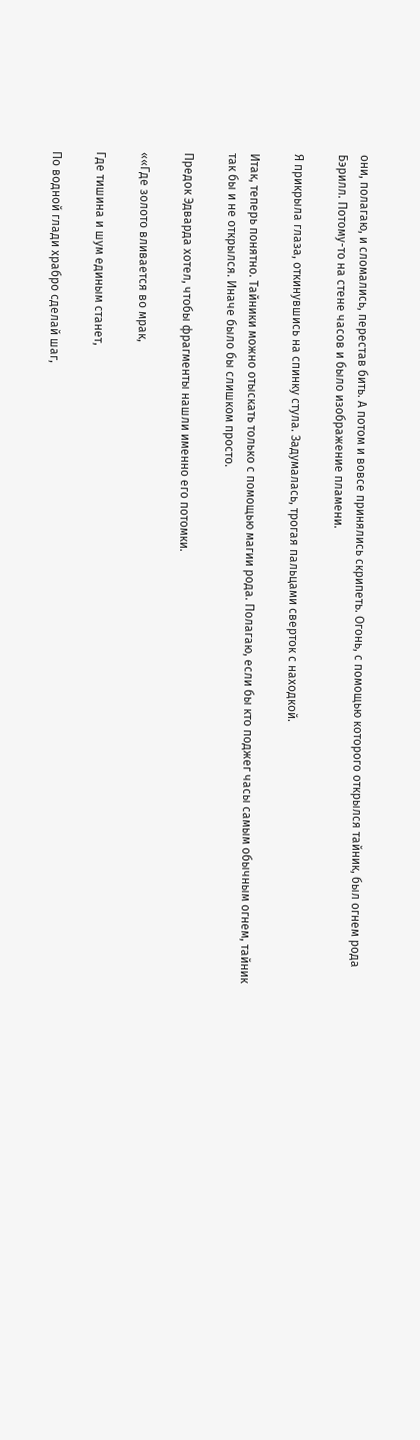они, полагаю, и сломались, перестав бить. А потом и вовсе принялись скрипеть. Огонь, с помощью которого открылся тайник, был огнем рода Бэрилл. Потому-то на стене часов и было изображение пламени.

Я прикрыла глаза, откинувшись на спинку стула. Задумалась, трогая пальцами сверток с находкой.

Итак, теперь понятно. Тайники можно отыскать только с помощью магии рода. Полагаю, если бы кто поджег часы самым обычным огнем, тайник так бы и не открылся. Иначе было бы слишком просто.

Предок Эдварда хотел, чтобы фрагменты нашли именно его потомки.

««Где золото вливается во мрак,

Где тишина и шум единым станет,

По водной глади храбро сделай шаг,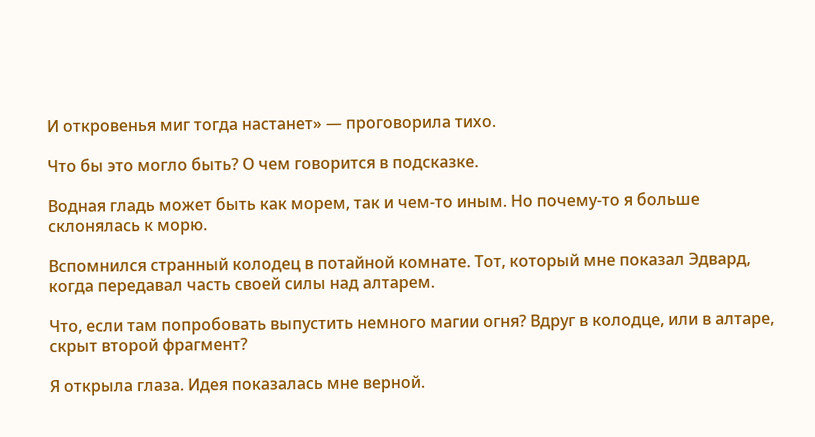И откровенья миг тогда настанет» — проговорила тихо.

Что бы это могло быть? О чем говорится в подсказке.

Водная гладь может быть как морем, так и чем-то иным. Но почему-то я больше склонялась к морю.

Вспомнился странный колодец в потайной комнате. Тот, который мне показал Эдвард, когда передавал часть своей силы над алтарем.

Что, если там попробовать выпустить немного магии огня? Вдруг в колодце, или в алтаре, скрыт второй фрагмент?

Я открыла глаза. Идея показалась мне верной.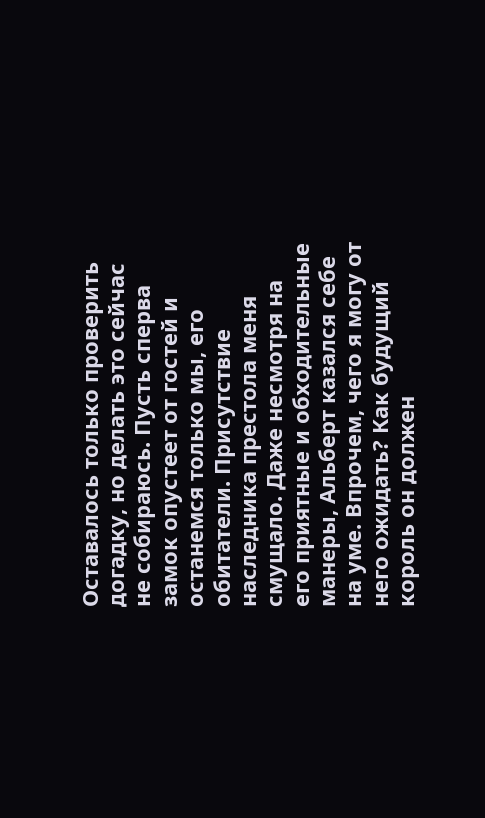Оставалось только проверить догадку, но делать это сейчас не собираюсь. Пусть сперва замок опустеет от гостей и останемся только мы, его обитатели. Присутствие наследника престола меня смущало. Даже несмотря на его приятные и обходительные манеры, Альберт казался себе на уме. Впрочем, чего я могу от него ожидать? Как будущий король он должен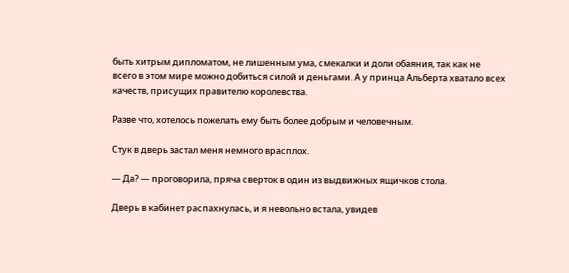быть хитрым дипломатом, не лишенным ума, смекалки и доли обаяния, так как не всего в этом мире можно добиться силой и деньгами. А у принца Альберта хватало всех качеств, присущих правителю королевства.

Разве что, хотелось пожелать ему быть более добрым и человечным.

Стук в дверь застал меня немного врасплох.

— Да? — проговорила, пряча сверток в один из выдвижных ящичков стола.

Дверь в кабинет распахнулась, и я невольно встала, увидев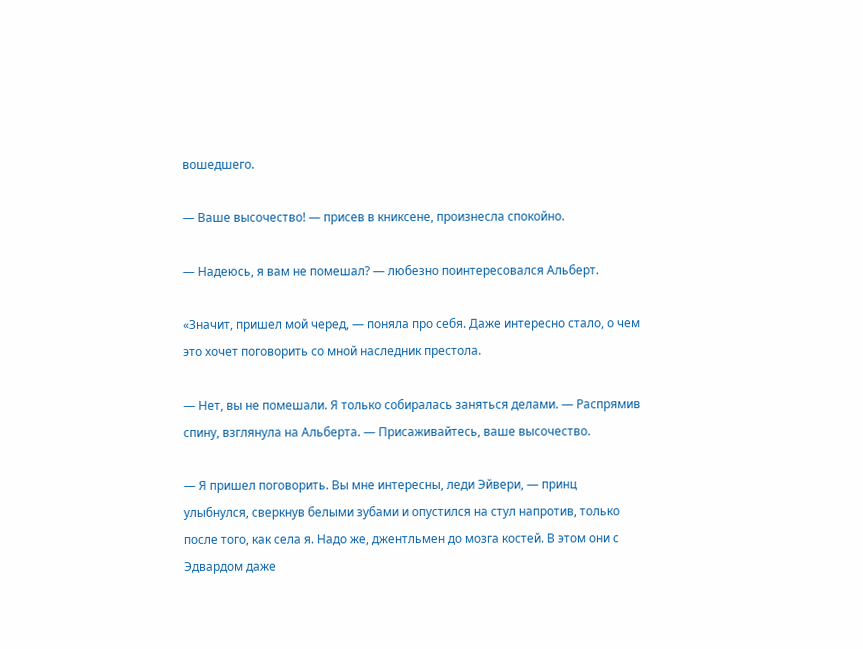вошедшего.

— Ваше высочество! — присев в книксене, произнесла спокойно.

— Надеюсь, я вам не помешал? — любезно поинтересовался Альберт.

«Значит, пришел мой черед, — поняла про себя. Даже интересно стало, о чем это хочет поговорить со мной наследник престола.

— Нет, вы не помешали. Я только собиралась заняться делами. — Распрямив спину, взглянула на Альберта. — Присаживайтесь, ваше высочество.

— Я пришел поговорить. Вы мне интересны, леди Эйвери, — принц улыбнулся, сверкнув белыми зубами и опустился на стул напротив, только после того, как села я. Надо же, джентльмен до мозга костей. В этом они с Эдвардом даже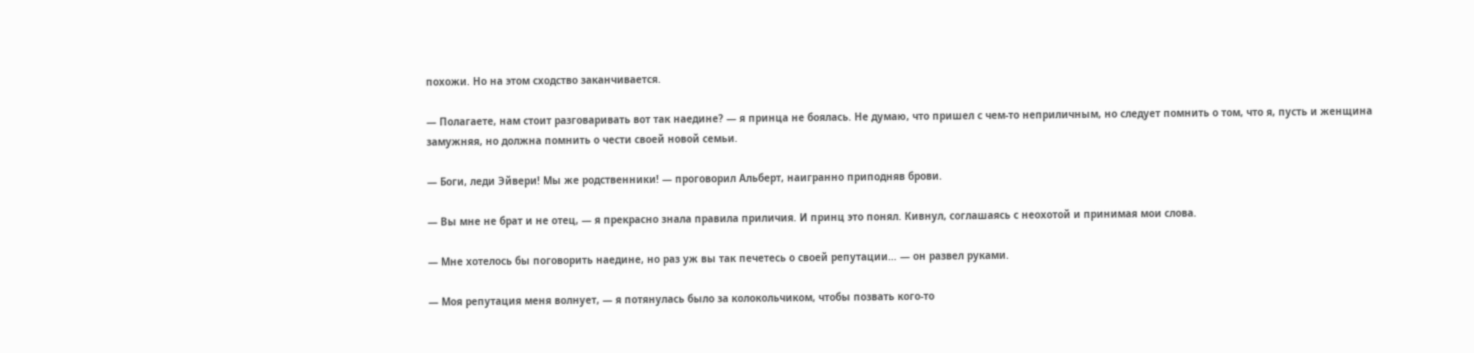похожи. Но на этом сходство заканчивается.

— Полагаете, нам стоит разговаривать вот так наедине? — я принца не боялась. Не думаю, что пришел с чем-то неприличным, но следует помнить о том, что я, пусть и женщина замужняя, но должна помнить о чести своей новой семьи.

— Боги, леди Эйвери! Мы же родственники! — проговорил Альберт, наигранно приподняв брови.

— Вы мне не брат и не отец, — я прекрасно знала правила приличия. И принц это понял. Кивнул, соглашаясь с неохотой и принимая мои слова.

— Мне хотелось бы поговорить наедине, но раз уж вы так печетесь о своей репутации… — он развел руками.

— Моя репутация меня волнует, — я потянулась было за колокольчиком, чтобы позвать кого-то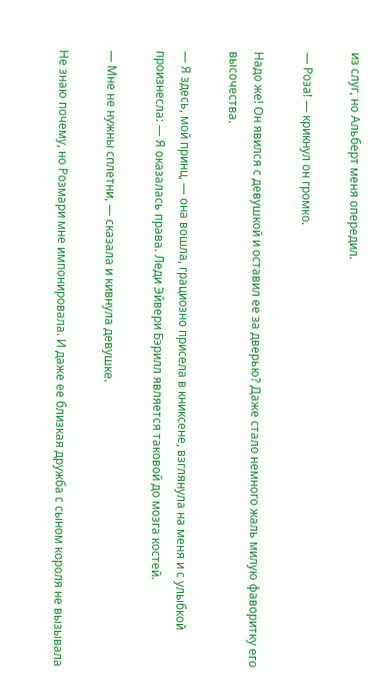из слуг, но Альберт меня опередил.

— Роза! — крикнул он громко.

Надо же! Он явился с девушкой и оставил ее за дверью? Даже стало немного жаль милую фаворитку его высочества.

— Я здесь, мой принц, — она вошла, грациозно присела в книксене, взглянула на меня и с улыбкой произнесла: — Я оказалась права. Леди Эйвери Бэрилл является таковой до мозга костей.

— Мне не нужны сплетни, — сказала и кивнула девушке.

Не знаю почему, но Розмари мне импонировала. И даже ее близкая дружба с сыном короля не вызывала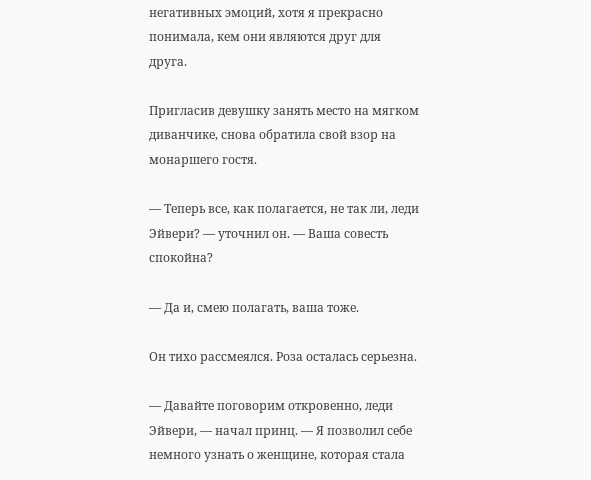негативных эмоций, хотя я прекрасно понимала, кем они являются друг для друга.

Пригласив девушку занять место на мягком диванчике, снова обратила свой взор на монаршего гостя.

— Теперь все, как полагается, не так ли, леди Эйвери? — уточнил он. — Ваша совесть спокойна?

— Да и, смею полагать, ваша тоже.

Он тихо рассмеялся. Роза осталась серьезна.

— Давайте поговорим откровенно, леди Эйвери, — начал принц. — Я позволил себе немного узнать о женщине, которая стала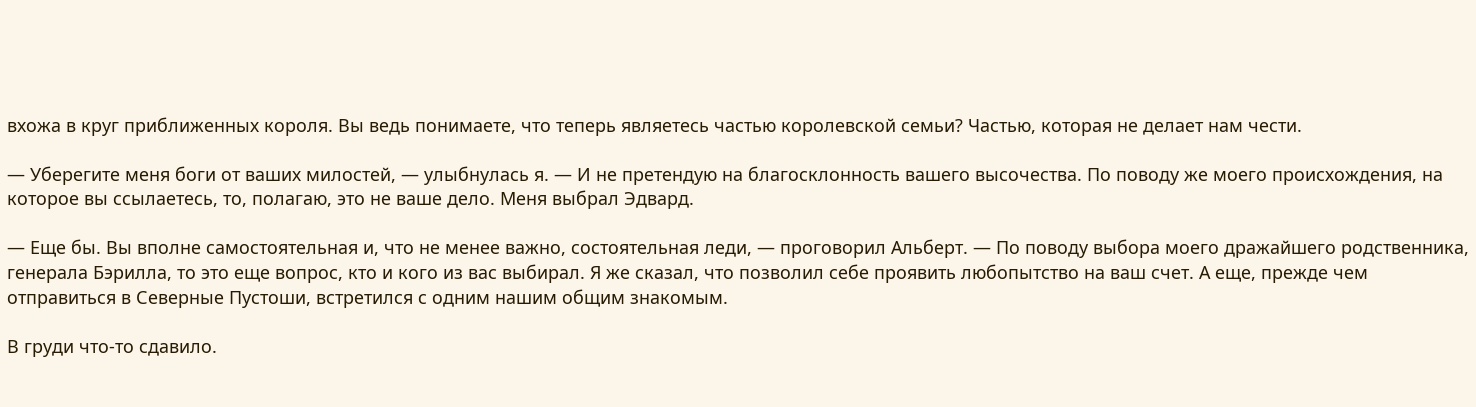вхожа в круг приближенных короля. Вы ведь понимаете, что теперь являетесь частью королевской семьи? Частью, которая не делает нам чести.

— Уберегите меня боги от ваших милостей, — улыбнулась я. — И не претендую на благосклонность вашего высочества. По поводу же моего происхождения, на которое вы ссылаетесь, то, полагаю, это не ваше дело. Меня выбрал Эдвард.

— Еще бы. Вы вполне самостоятельная и, что не менее важно, состоятельная леди, — проговорил Альберт. — По поводу выбора моего дражайшего родственника, генерала Бэрилла, то это еще вопрос, кто и кого из вас выбирал. Я же сказал, что позволил себе проявить любопытство на ваш счет. А еще, прежде чем отправиться в Северные Пустоши, встретился с одним нашим общим знакомым.

В груди что-то сдавило.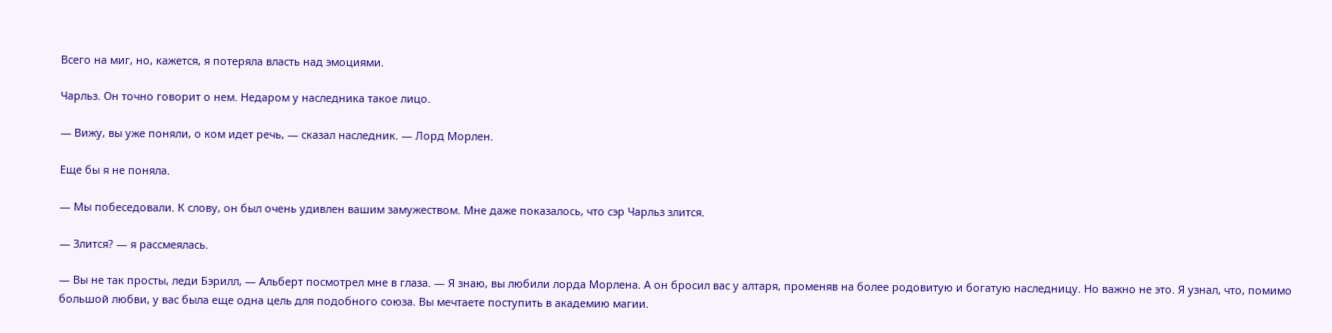Всего на миг, но, кажется, я потеряла власть над эмоциями.

Чарльз. Он точно говорит о нем. Недаром у наследника такое лицо.

— Вижу, вы уже поняли, о ком идет речь, — сказал наследник. — Лорд Морлен.

Еще бы я не поняла.

— Мы побеседовали. К слову, он был очень удивлен вашим замужеством. Мне даже показалось, что сэр Чарльз злится.

— Злится? — я рассмеялась.

— Вы не так просты, леди Бэрилл, — Альберт посмотрел мне в глаза. — Я знаю, вы любили лорда Морлена. А он бросил вас у алтаря, променяв на более родовитую и богатую наследницу. Но важно не это. Я узнал, что, помимо большой любви, у вас была еще одна цель для подобного союза. Вы мечтаете поступить в академию магии.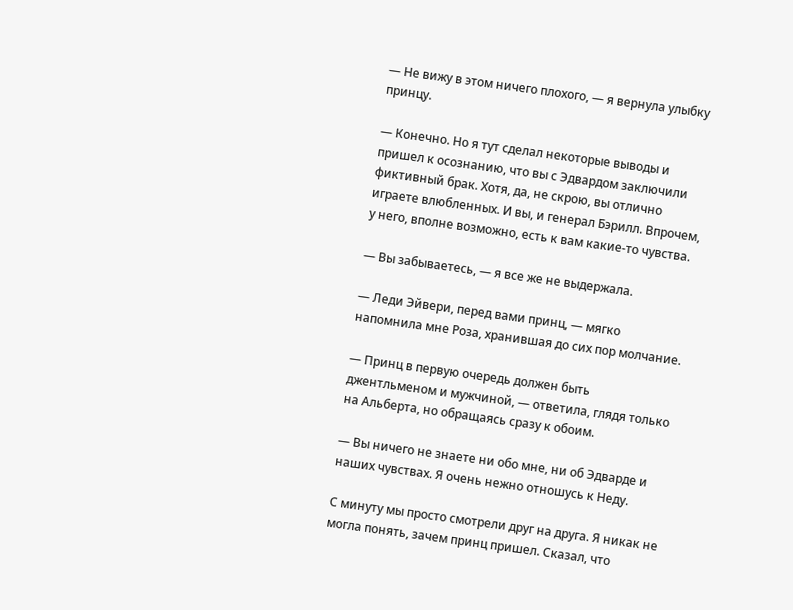— Не вижу в этом ничего плохого, — я вернула улыбку принцу.

— Конечно. Но я тут сделал некоторые выводы и пришел к осознанию, что вы с Эдвардом заключили фиктивный брак. Хотя, да, не скрою, вы отлично играете влюбленных. И вы, и генерал Бэрилл. Впрочем, у него, вполне возможно, есть к вам какие-то чувства.

— Вы забываетесь, — я все же не выдержала.

— Леди Эйвери, перед вами принц, — мягко напомнила мне Роза, хранившая до сих пор молчание.

— Принц в первую очередь должен быть джентльменом и мужчиной, — ответила, глядя только на Альберта, но обращаясь сразу к обоим.

— Вы ничего не знаете ни обо мне, ни об Эдварде и наших чувствах. Я очень нежно отношусь к Неду.

С минуту мы просто смотрели друг на друга. Я никак не могла понять, зачем принц пришел. Сказал, что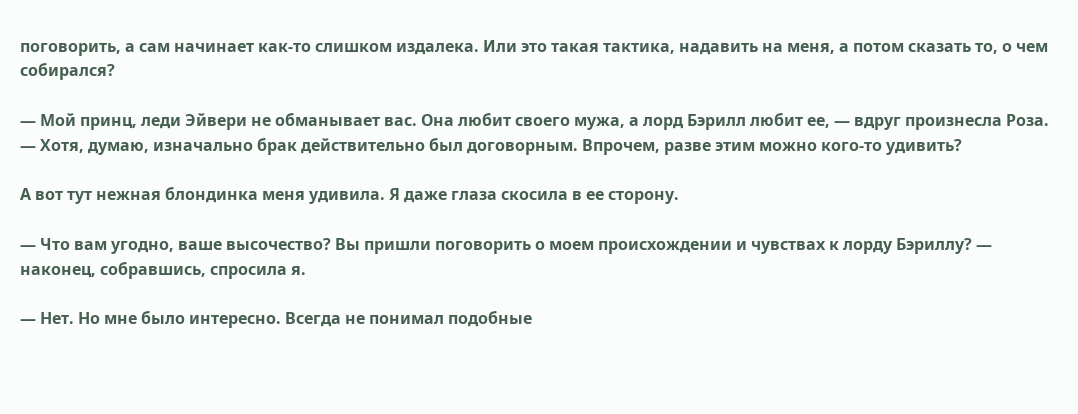поговорить, а сам начинает как-то слишком издалека. Или это такая тактика, надавить на меня, а потом сказать то, о чем собирался?

— Мой принц, леди Эйвери не обманывает вас. Она любит своего мужа, а лорд Бэрилл любит ее, — вдруг произнесла Роза. — Хотя, думаю, изначально брак действительно был договорным. Впрочем, разве этим можно кого-то удивить?

А вот тут нежная блондинка меня удивила. Я даже глаза скосила в ее сторону.

— Что вам угодно, ваше высочество? Вы пришли поговорить о моем происхождении и чувствах к лорду Бэриллу? — наконец, собравшись, спросила я.

— Нет. Но мне было интересно. Всегда не понимал подобные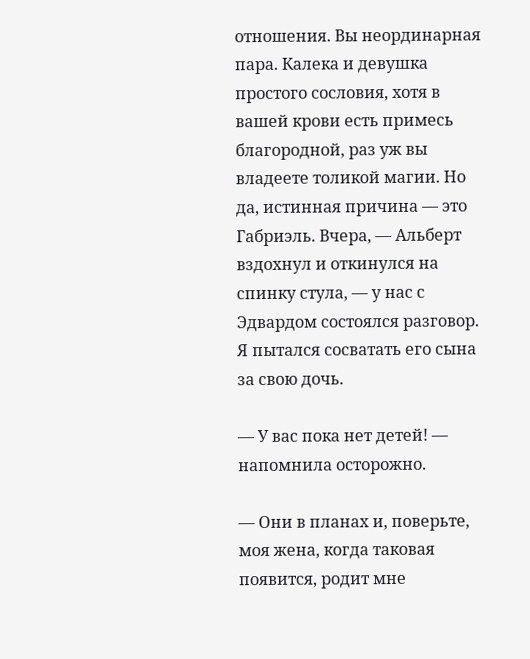отношения. Вы неординарная пара. Калека и девушка простого сословия, хотя в вашей крови есть примесь благородной, раз уж вы владеете толикой магии. Но да, истинная причина — это Габриэль. Вчера, — Альберт вздохнул и откинулся на спинку стула, — у нас с Эдвардом состоялся разговор. Я пытался сосватать его сына за свою дочь.

— У вас пока нет детей! — напомнила осторожно.

— Они в планах и, поверьте, моя жена, когда таковая появится, родит мне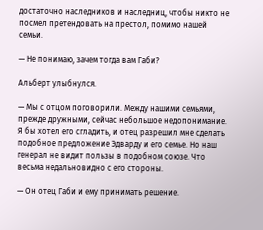достаточно наследников и наследниц, чтобы никто не посмел претендовать на престол, помимо нашей семьи.

— Не понимаю, зачем тогда вам Габи?

Альберт улыбнулся.

— Мы с отцом поговорили. Между нашими семьями, прежде дружными, сейчас небольшое недопонимание. Я бы хотел его сгладить, и отец разрешил мне сделать подобное предложение Эдварду и его семье. Но наш генерал не видит пользы в подобном союзе. Что весьма недальновидно с его стороны.

— Он отец Габи и ему принимать решение.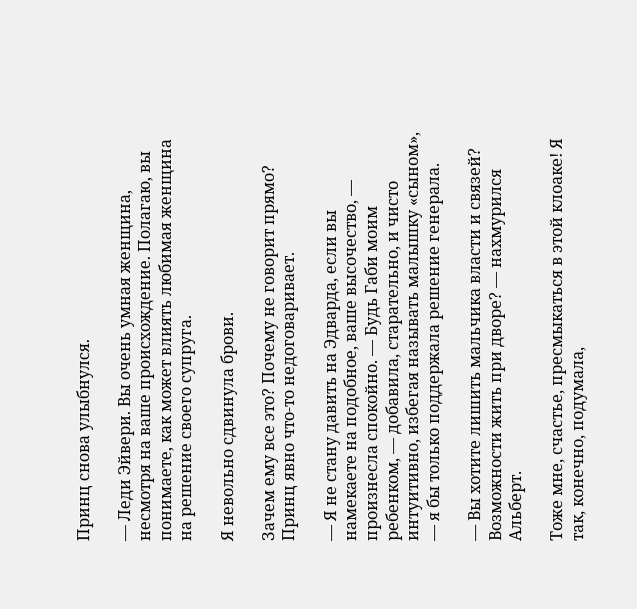Принц снова улыбнулся.

— Леди Эйвери. Вы очень умная женщина, несмотря на ваше происхождение. Полагаю, вы понимаете, как может влиять любимая женщина на решение своего супруга.

Я невольно сдвинула брови.

Зачем ему все это? Почему не говорит прямо? Принц явно что-то недоговаривает.

— Я не стану давить на Эдварда, если вы намекаете на подобное, ваше высочество, — произнесла спокойно. — Будь Габи моим ребенком, — добавила, старательно, и чисто интуитивно, избегая называть малышку «сыном», — я бы только поддержала решение генерала.

— Вы хотите лишить мальчика власти и связей? Возможности жить при дворе? — нахмурился Альберт.

Тоже мне, счастье, пресмыкаться в этой клоаке! Я так, конечно, подумала,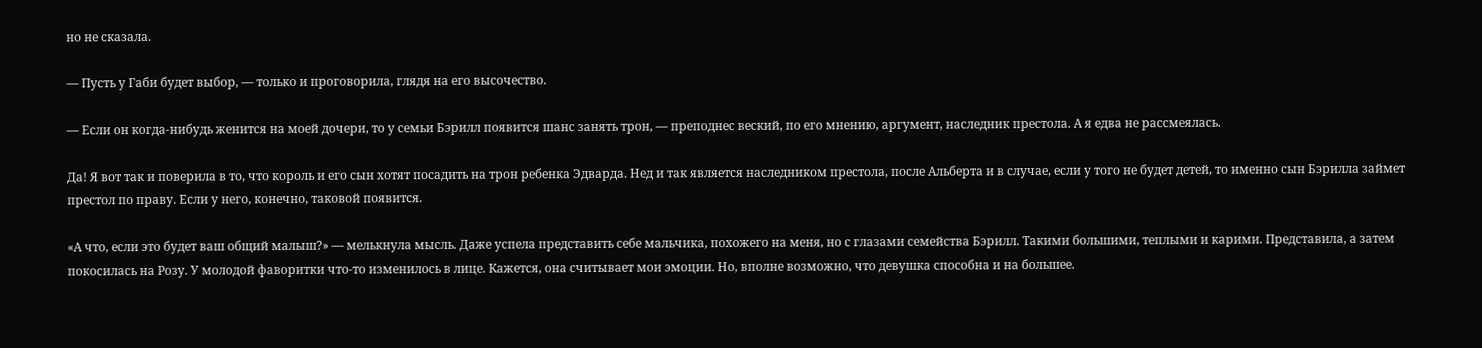но не сказала.

— Пусть у Габи будет выбор, — только и проговорила, глядя на его высочество.

— Если он когда-нибудь женится на моей дочери, то у семьи Бэрилл появится шанс занять трон, — преподнес веский, по его мнению, аргумент, наследник престола. А я едва не рассмеялась.

Да! Я вот так и поверила в то, что король и его сын хотят посадить на трон ребенка Эдварда. Нед и так является наследником престола, после Альберта и в случае, если у того не будет детей, то именно сын Бэрилла займет престол по праву. Если у него, конечно, таковой появится.

«А что, если это будет ваш общий малыш?» — мелькнула мысль. Даже успела представить себе мальчика, похожего на меня, но с глазами семейства Бэрилл. Такими большими, теплыми и карими. Представила, а затем покосилась на Розу. У молодой фаворитки что-то изменилось в лице. Кажется, она считывает мои эмоции. Но, вполне возможно, что девушка способна и на большее.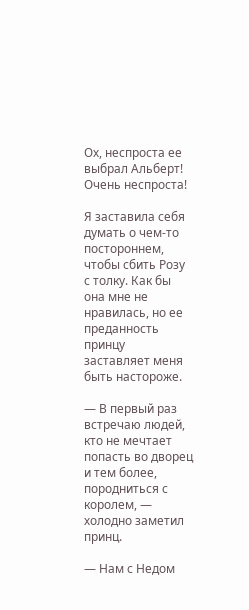Ох, неспроста ее выбрал Альберт! Очень неспроста!

Я заставила себя думать о чем-то постороннем, чтобы сбить Розу с толку. Как бы она мне не нравилась, но ее преданность принцу заставляет меня быть настороже.

— В первый раз встречаю людей, кто не мечтает попасть во дворец и тем более, породниться с королем, — холодно заметил принц.

— Нам с Недом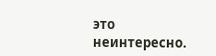это неинтересно.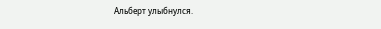Альберт улыбнулся.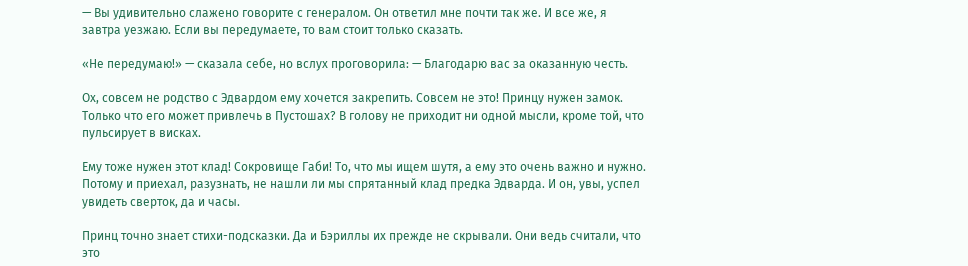— Вы удивительно слажено говорите с генералом. Он ответил мне почти так же. И все же, я завтра уезжаю. Если вы передумаете, то вам стоит только сказать.

«Не передумаю!» — сказала себе, но вслух проговорила: — Благодарю вас за оказанную честь.

Ох, совсем не родство с Эдвардом ему хочется закрепить. Совсем не это! Принцу нужен замок. Только что его может привлечь в Пустошах? В голову не приходит ни одной мысли, кроме той, что пульсирует в висках.

Ему тоже нужен этот клад! Сокровище Габи! То, что мы ищем шутя, а ему это очень важно и нужно. Потому и приехал, разузнать, не нашли ли мы спрятанный клад предка Эдварда. И он, увы, успел увидеть сверток, да и часы.

Принц точно знает стихи-подсказки. Да и Бэриллы их прежде не скрывали. Они ведь считали, что это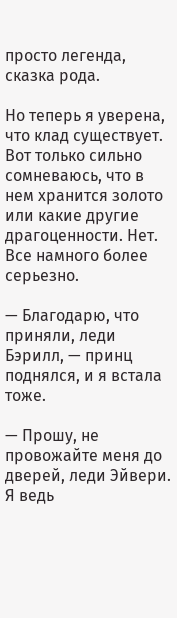просто легенда, сказка рода.

Но теперь я уверена, что клад существует. Вот только сильно сомневаюсь, что в нем хранится золото или какие другие драгоценности. Нет. Все намного более серьезно.

— Благодарю, что приняли, леди Бэрилл, — принц поднялся, и я встала тоже.

— Прошу, не провожайте меня до дверей, леди Эйвери. Я ведь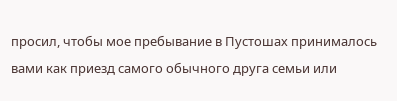просил, чтобы мое пребывание в Пустошах принималось вами как приезд самого обычного друга семьи или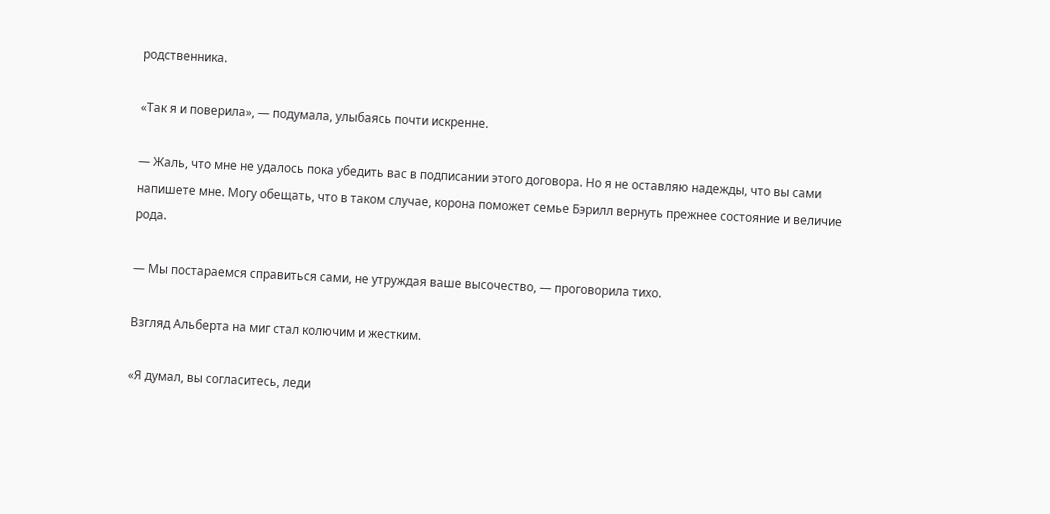родственника.

«Так я и поверила», — подумала, улыбаясь почти искренне.

— Жаль, что мне не удалось пока убедить вас в подписании этого договора. Но я не оставляю надежды, что вы сами напишете мне. Могу обещать, что в таком случае, корона поможет семье Бэрилл вернуть прежнее состояние и величие рода.

— Мы постараемся справиться сами, не утруждая ваше высочество, — проговорила тихо.

Взгляд Альберта на миг стал колючим и жестким.

«Я думал, вы согласитесь, леди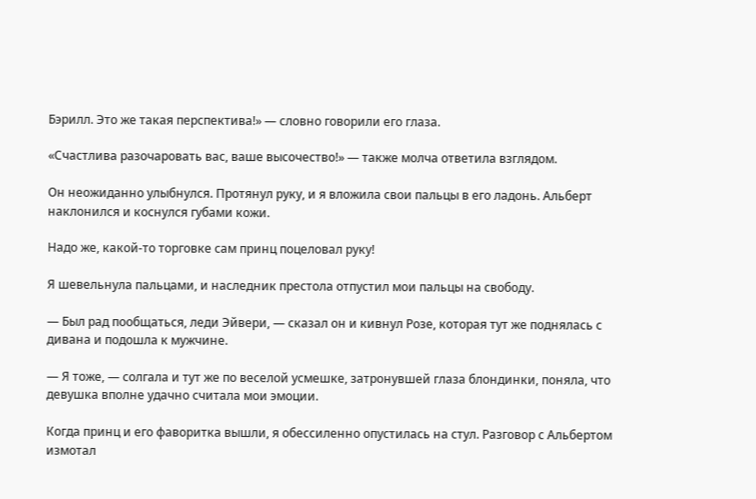Бэрилл. Это же такая перспектива!» — словно говорили его глаза.

«Счастлива разочаровать вас, ваше высочество!» — также молча ответила взглядом.

Он неожиданно улыбнулся. Протянул руку, и я вложила свои пальцы в его ладонь. Альберт наклонился и коснулся губами кожи.

Надо же, какой-то торговке сам принц поцеловал руку!

Я шевельнула пальцами, и наследник престола отпустил мои пальцы на свободу.

— Был рад пообщаться, леди Эйвери, — сказал он и кивнул Розе, которая тут же поднялась с дивана и подошла к мужчине.

— Я тоже, — солгала и тут же по веселой усмешке, затронувшей глаза блондинки, поняла, что девушка вполне удачно считала мои эмоции.

Когда принц и его фаворитка вышли, я обессиленно опустилась на стул. Разговор с Альбертом измотал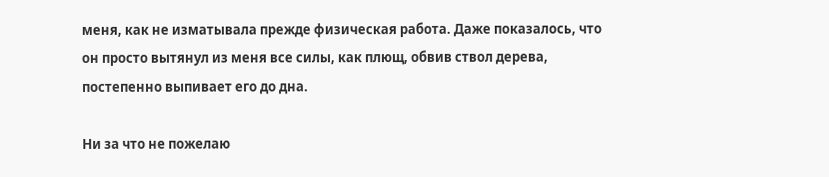меня, как не изматывала прежде физическая работа. Даже показалось, что он просто вытянул из меня все силы, как плющ, обвив ствол дерева, постепенно выпивает его до дна.

Ни за что не пожелаю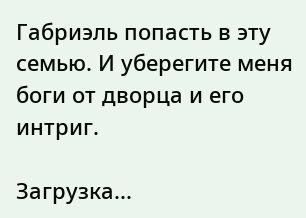Габриэль попасть в эту семью. И уберегите меня боги от дворца и его интриг.

Загрузка...